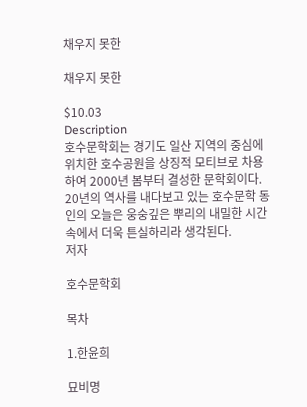채우지 못한

채우지 못한

$10.03
Description
호수문학회는 경기도 일산 지역의 중심에 위치한 호수공원을 상징적 모티브로 차용하여 2000년 봄부터 결성한 문학회이다. 20년의 역사를 내다보고 있는 호수문학 동인의 오늘은 웅숭깊은 뿌리의 내밀한 시간 속에서 더욱 튼실하리라 생각된다.
저자

호수문학회

목차

1.한윤희

묘비명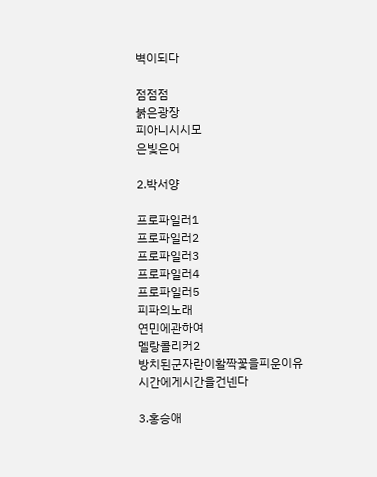벽이되다

점점점
붉은광장
피아니시시모
은빛은어

2.박서양

프로파일러1
프로파일러2
프로파일러3
프로파일러4
프로파일러5
피파의노래
연민에관하여
멜랑콜리커2
방치된군자란이활짝꽃을피운이유
시간에게시간을건넨다

3.홍승애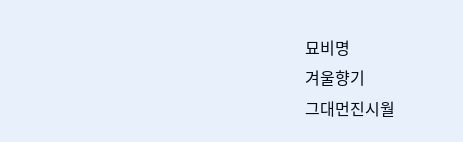묘비명
겨울향기
그대먼진시월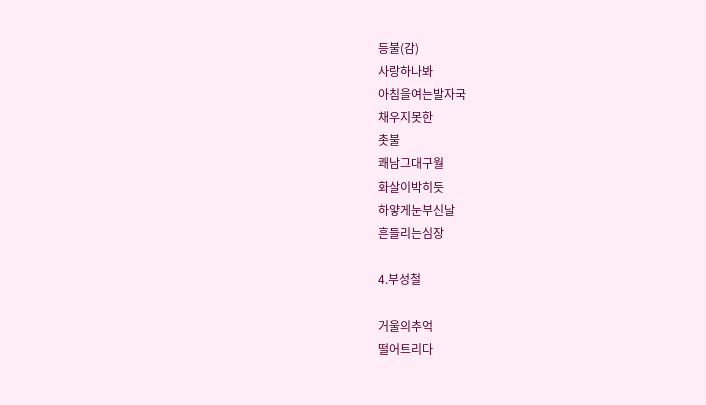등불(감)
사랑하나봐
아침을여는발자국
채우지못한
촛불
쾌남그대구월
화살이박히듯
하얗게눈부신날
흔들리는심장

4.부성철

거울의추억
떨어트리다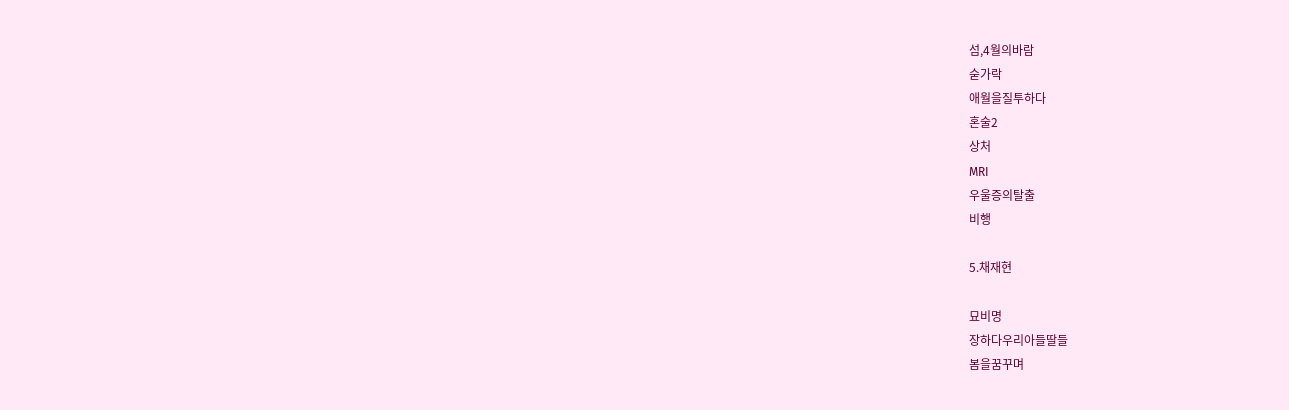섬,4월의바람
숟가락
애월을질투하다
혼술2
상처
MRI
우울증의탈출
비행

5.채재현

묘비명
장하다우리아들딸들
봄을꿈꾸며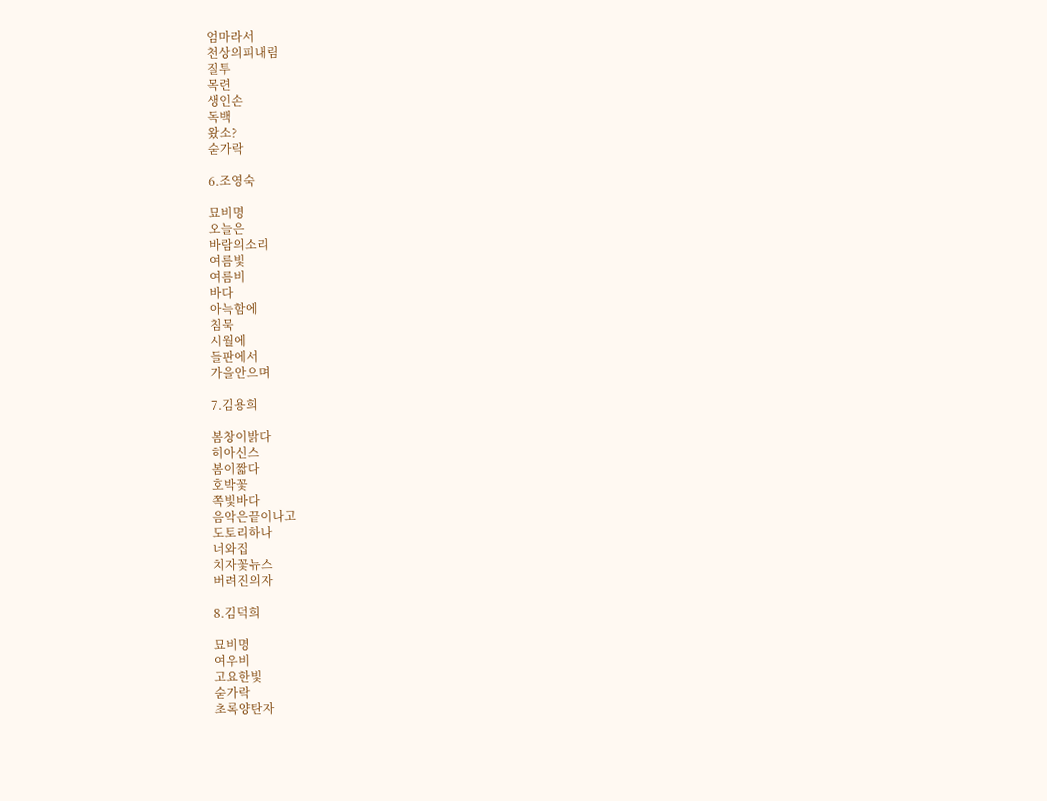엄마라서
천상의피내림
질투
목련
생인손
독백
왔소?
숟가락

6.조영숙

묘비명
오늘은
바람의소리
여름빛
여름비
바다
아늑함에
침묵
시월에
들판에서
가을안으며

7.김용희

봄창이밝다
히아신스
봄이짧다
호박꽃
쪽빛바다
음악은끝이나고
도토리하나
너와집
치자꽃뉴스
버려진의자

8.김덕희

묘비명
여우비
고요한빛
숟가락
초록양탄자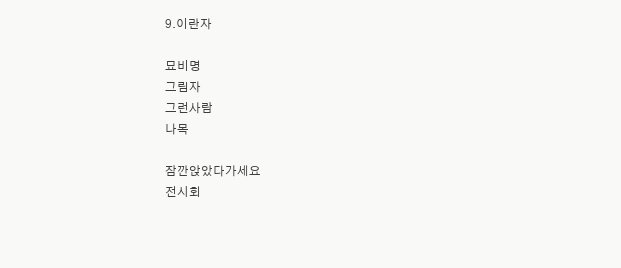9.이란자

묘비명
그림자
그런사람
나목

잠깐앉았다가세요
전시회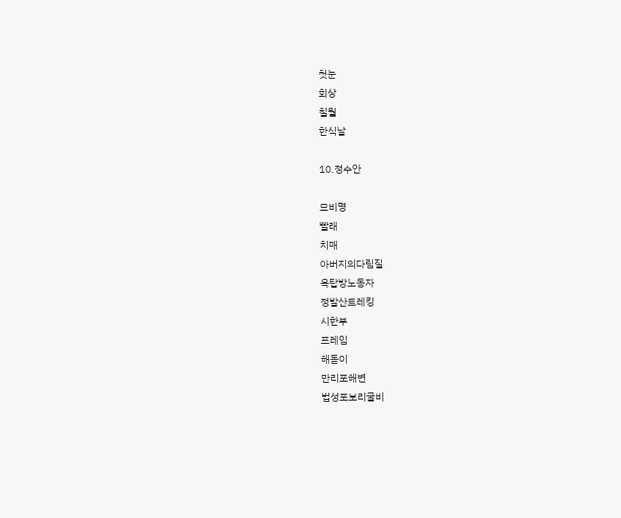첫눈
회상
칠월
한식날

10.정수안

묘비명
빨래
치매
아버지의다림질
옥탑방노동자
정발산트레킹
시한부
프레임
해돋이
만리포해변
법성포보리굴비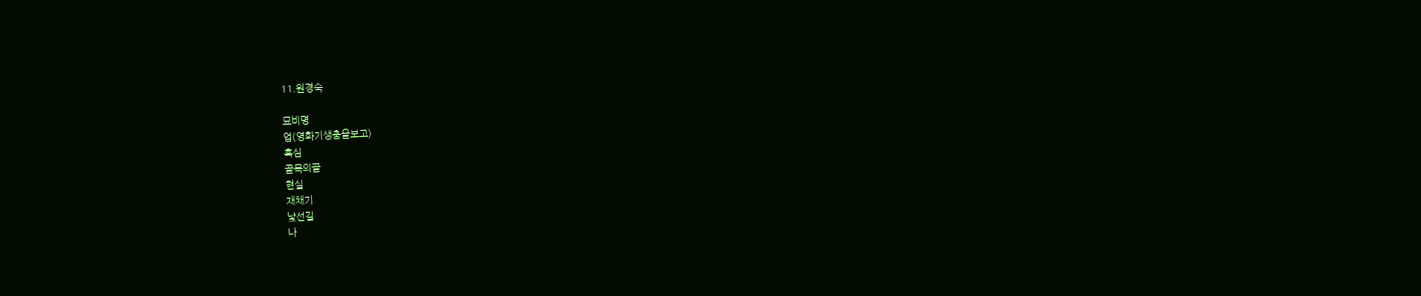11.원경숙

묘비명
업(영화기생충을보고)
흑심
골목의끝
현실
재채기
낯선길
나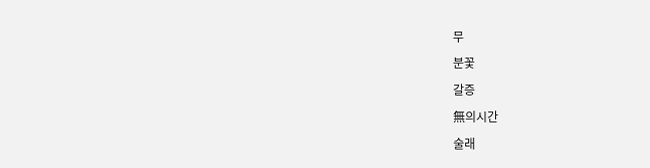무
분꽃
갈증
無의시간
술래